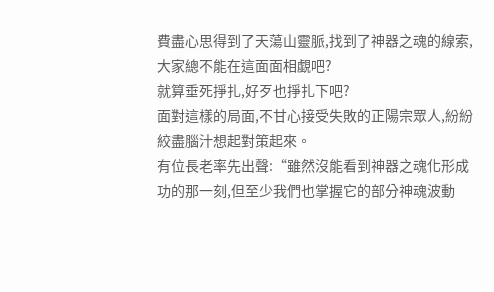費盡心思得到了天蕩山靈脈,找到了神器之魂的線索,大家總不能在這面面相覷吧?
就算垂死掙扎,好歹也掙扎下吧?
面對這樣的局面,不甘心接受失敗的正陽宗眾人,紛紛絞盡腦汁想起對策起來。
有位長老率先出聲:“雖然沒能看到神器之魂化形成功的那一刻,但至少我們也掌握它的部分神魂波動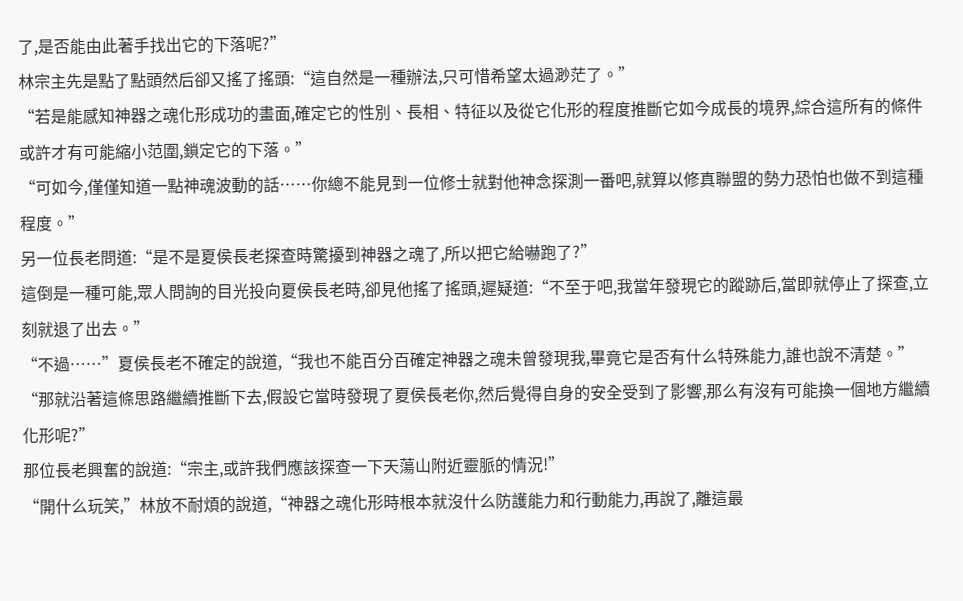了,是否能由此著手找出它的下落呢?”
林宗主先是點了點頭然后卻又搖了搖頭:“這自然是一種辦法,只可惜希望太過渺茫了。”
“若是能感知神器之魂化形成功的畫面,確定它的性別、長相、特征以及從它化形的程度推斷它如今成長的境界,綜合這所有的條件或許才有可能縮小范圍,鎖定它的下落。”
“可如今,僅僅知道一點神魂波動的話……你總不能見到一位修士就對他神念探測一番吧,就算以修真聯盟的勢力恐怕也做不到這種程度。”
另一位長老問道:“是不是夏侯長老探查時驚擾到神器之魂了,所以把它給嚇跑了?”
這倒是一種可能,眾人問詢的目光投向夏侯長老時,卻見他搖了搖頭,遲疑道:“不至于吧,我當年發現它的蹤跡后,當即就停止了探查,立刻就退了出去。”
“不過……”夏侯長老不確定的說道,“我也不能百分百確定神器之魂未曾發現我,畢竟它是否有什么特殊能力,誰也說不清楚。”
“那就沿著這條思路繼續推斷下去,假設它當時發現了夏侯長老你,然后覺得自身的安全受到了影響,那么有沒有可能換一個地方繼續化形呢?”
那位長老興奮的說道:“宗主,或許我們應該探查一下天蕩山附近靈脈的情況!”
“開什么玩笑,”林放不耐煩的說道,“神器之魂化形時根本就沒什么防護能力和行動能力,再說了,離這最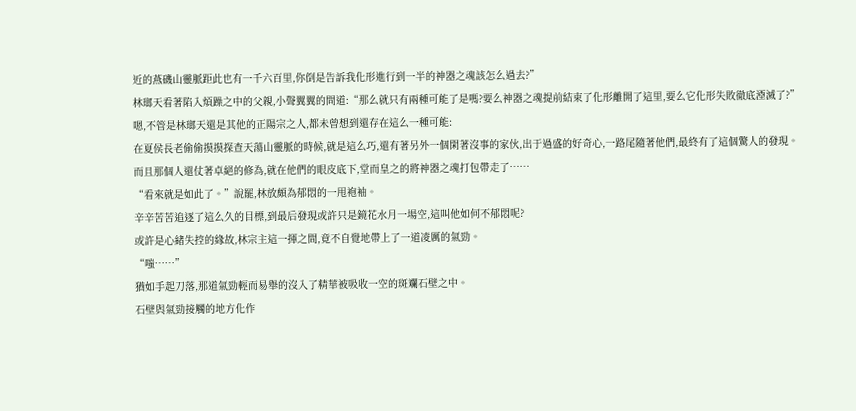近的燕磯山靈脈距此也有一千六百里,你倒是告訴我化形進行到一半的神器之魂該怎么過去?”
林瑯天看著陷入煩躁之中的父親,小聲翼翼的問道:“那么就只有兩種可能了是嗎?要么神器之魂提前結束了化形離開了這里,要么它化形失敗徹底湮滅了?”
嗯,不管是林瑯天還是其他的正陽宗之人,都未曾想到還存在這么一種可能:
在夏侯長老偷偷摸摸探查天蕩山靈脈的時候,就是這么巧,還有著另外一個閑著沒事的家伙,出于過盛的好奇心,一路尾隨著他們,最終有了這個驚人的發現。
而且那個人還仗著卓絕的修為,就在他們的眼皮底下,堂而皇之的將神器之魂打包帶走了……
“看來就是如此了。”說罷,林放頗為郁悶的一甩袍袖。
辛辛苦苦追逐了這么久的目標,到最后發現或許只是鏡花水月一場空,這叫他如何不郁悶呢?
或許是心緒失控的緣故,林宗主這一揮之間,竟不自覺地帶上了一道凌厲的氣勁。
“嗤……”
猶如手起刀落,那道氣勁輕而易舉的沒入了精華被吸收一空的斑斕石壁之中。
石壁與氣勁接觸的地方化作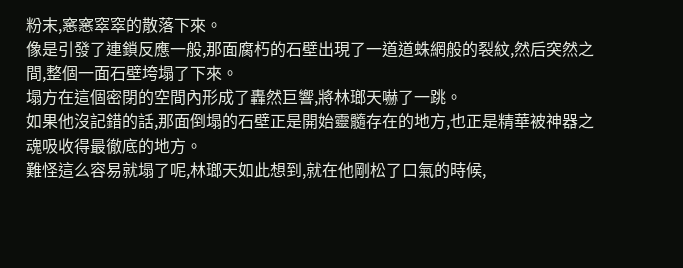粉末,窸窸窣窣的散落下來。
像是引發了連鎖反應一般,那面腐朽的石壁出現了一道道蛛網般的裂紋,然后突然之間,整個一面石壁垮塌了下來。
塌方在這個密閉的空間內形成了轟然巨響,將林瑯天嚇了一跳。
如果他沒記錯的話,那面倒塌的石壁正是開始靈髓存在的地方,也正是精華被神器之魂吸收得最徹底的地方。
難怪這么容易就塌了呢,林瑯天如此想到,就在他剛松了口氣的時候,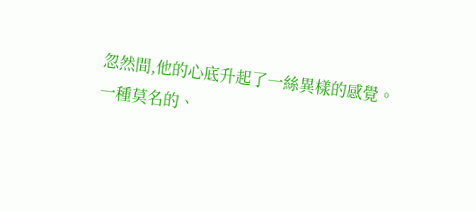忽然間,他的心底升起了一絲異樣的感覺。
一種莫名的、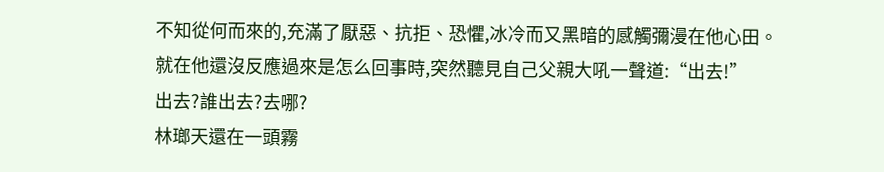不知從何而來的,充滿了厭惡、抗拒、恐懼,冰冷而又黑暗的感觸彌漫在他心田。
就在他還沒反應過來是怎么回事時,突然聽見自己父親大吼一聲道:“出去!”
出去?誰出去?去哪?
林瑯天還在一頭霧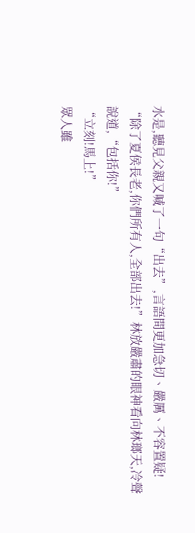水是,聽見父親又喊了一句“出去”,言語間更加急切、嚴厲、不容置疑!
“除了夏侯長老,你們所有人,全部出去!”林放嚴肅的眼神看向林瑯天,冷聲說道,“包括你!”
“立刻!馬上!”
眾人雖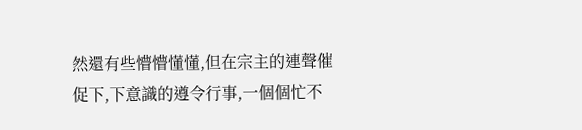然還有些懵懵懂懂,但在宗主的連聲催促下,下意識的遵令行事,一個個忙不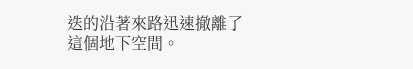迭的沿著來路迅速撤離了這個地下空間。